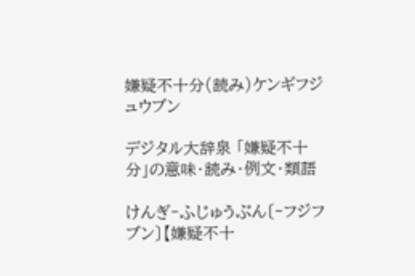嫌疑不十分(読み)ケンギフジュウブン

デジタル大辞泉 「嫌疑不十分」の意味・読み・例文・類語

けんぎ‐ふじゅうぶん〔‐フジフブン〕【嫌疑不十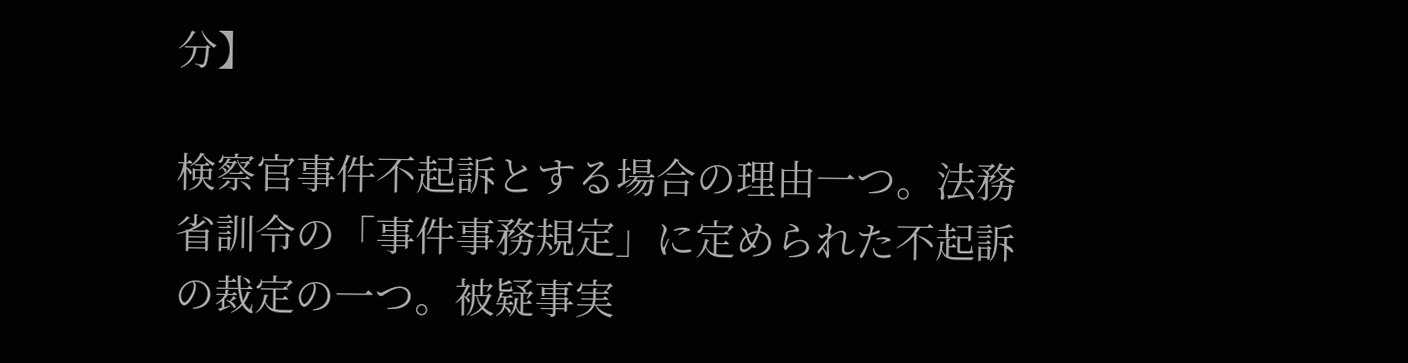分】

検察官事件不起訴とする場合の理由一つ。法務省訓令の「事件事務規定」に定められた不起訴の裁定の一つ。被疑事実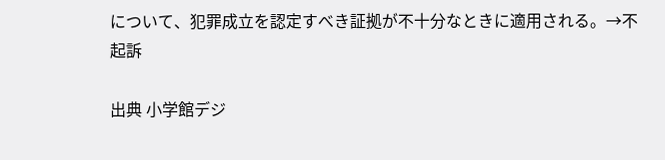について、犯罪成立を認定すべき証拠が不十分なときに適用される。→不起訴

出典 小学館デジ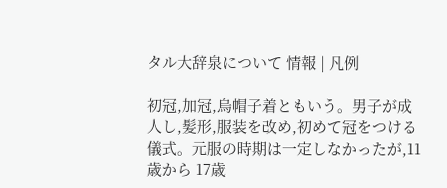タル大辞泉について 情報 | 凡例

初冠,加冠,烏帽子着ともいう。男子が成人し,髪形,服装を改め,初めて冠をつける儀式。元服の時期は一定しなかったが,11歳から 17歳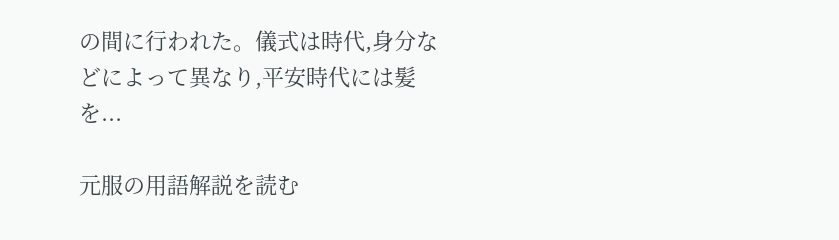の間に行われた。儀式は時代,身分などによって異なり,平安時代には髪を...

元服の用語解説を読む